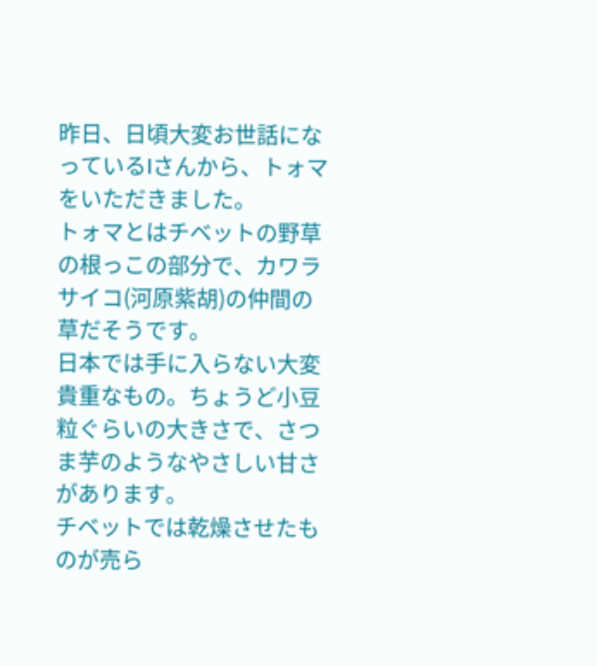昨日、日頃大変お世話になっているIさんから、トォマをいただきました。
トォマとはチベットの野草の根っこの部分で、カワラサイコ(河原紫胡)の仲間の草だそうです。
日本では手に入らない大変貴重なもの。ちょうど小豆粒ぐらいの大きさで、さつま芋のようなやさしい甘さがあります。
チベットでは乾燥させたものが売ら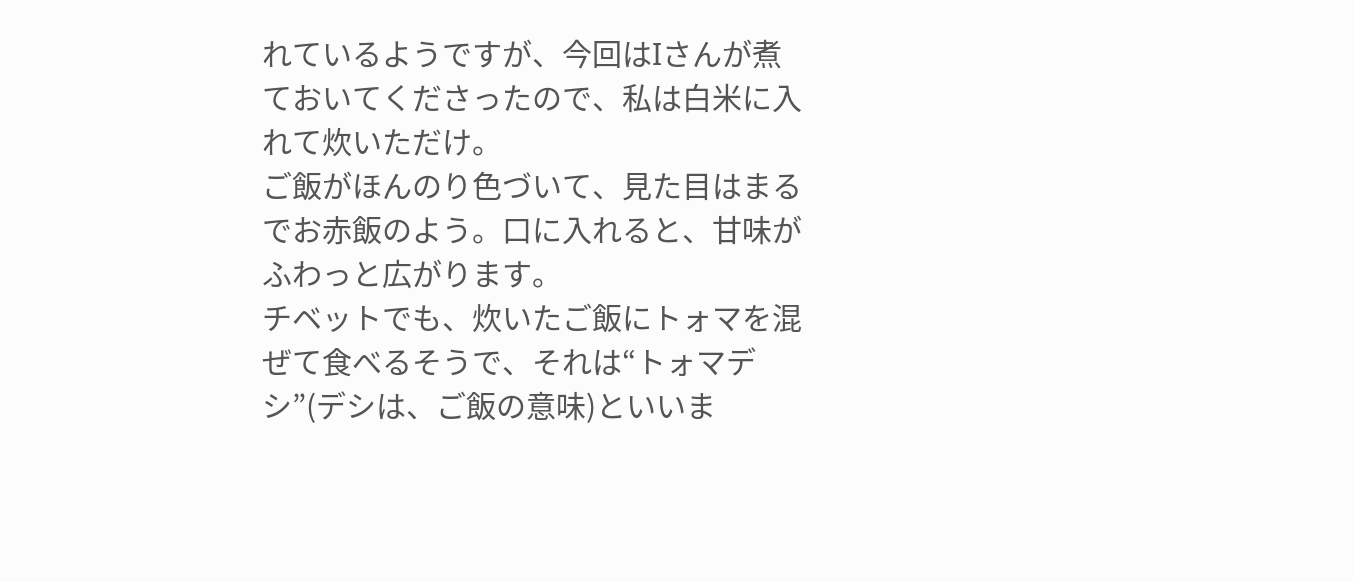れているようですが、今回はIさんが煮ておいてくださったので、私は白米に入れて炊いただけ。
ご飯がほんのり色づいて、見た目はまるでお赤飯のよう。口に入れると、甘味がふわっと広がります。
チベットでも、炊いたご飯にトォマを混ぜて食べるそうで、それは“トォマデシ”(デシは、ご飯の意味)といいま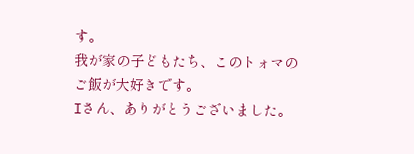す。
我が家の子どもたち、このトォマのご飯が大好きです。
Iさん、ありがとうございました。